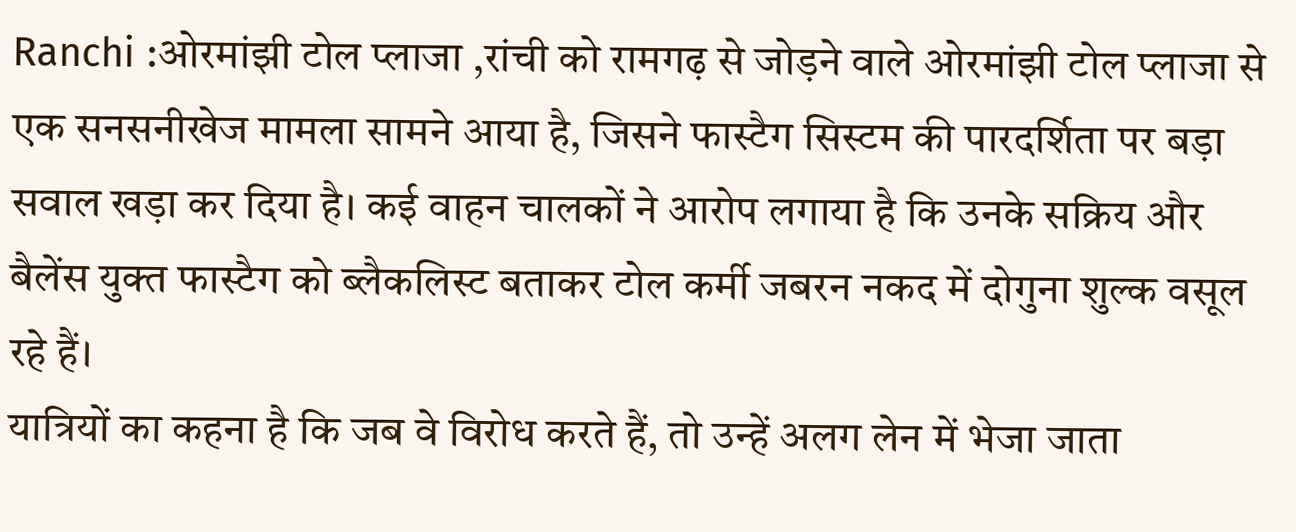Ranchi :ओरमांझी टोल प्लाजा ,रांची को रामगढ़ से जोड़ने वाले ओरमांझी टोल प्लाजा से एक सनसनीखेज मामला सामने आया है, जिसने फास्टैग सिस्टम की पारदर्शिता पर बड़ा सवाल खड़ा कर दिया है। कई वाहन चालकों ने आरोप लगाया है कि उनके सक्रिय और बैलेंस युक्त फास्टैग को ब्लैकलिस्ट बताकर टोल कर्मी जबरन नकद में दोगुना शुल्क वसूल रहे हैं।
यात्रियों का कहना है कि जब वे विरोध करते हैं, तो उन्हें अलग लेन में भेजा जाता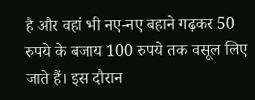है और वहां भी नए-नए बहाने गढ़कर 50 रुपये के बजाय 100 रुपये तक वसूल लिए जाते हैं। इस दौरान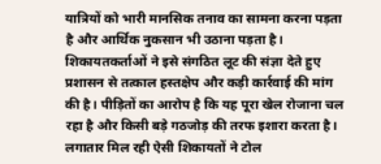यात्रियों को भारी मानसिक तनाव का सामना करना पड़ता है और आर्थिक नुकसान भी उठाना पड़ता है।
शिकायतकर्ताओं ने इसे संगठित लूट की संज्ञा देते हुए प्रशासन से तत्काल हस्तक्षेप और कड़ी कार्रवाई की मांग की है। पीड़ितों का आरोप है कि यह पूरा खेल रोजाना चल रहा है और किसी बड़े गठजोड़ की तरफ इशारा करता है।
लगातार मिल रही ऐसी शिकायतों ने टोल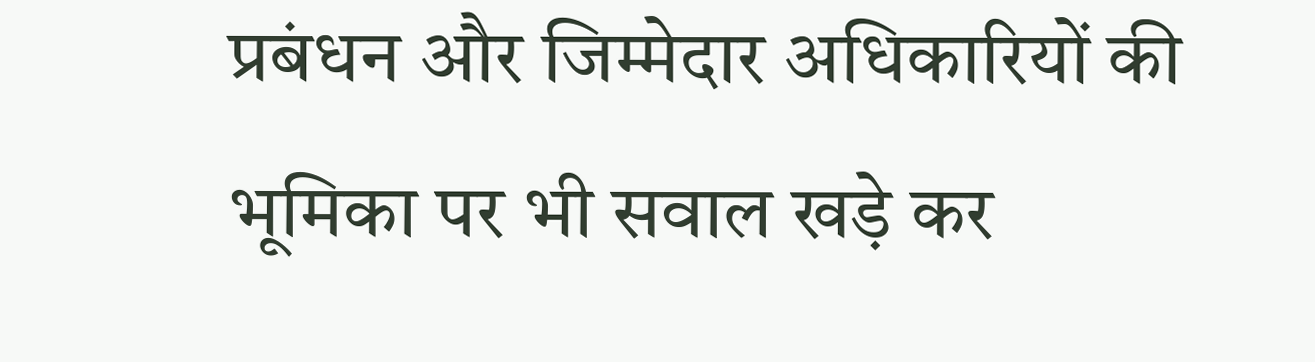प्रबंधन और जिम्मेदार अधिकारियों की भूमिका पर भी सवाल खड़े कर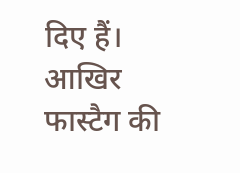दिए हैं।
आखिर फास्टैग की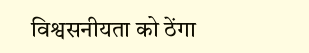विश्वसनीयता को ठेंगा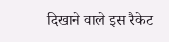दिखाने वाले इस रैकेट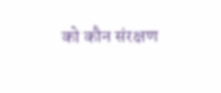को कौन संरक्षण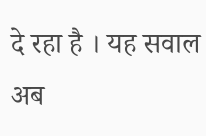दे रहा है । यह सवाल अब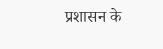प्रशासन के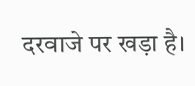दरवाजे पर खड़ा है।